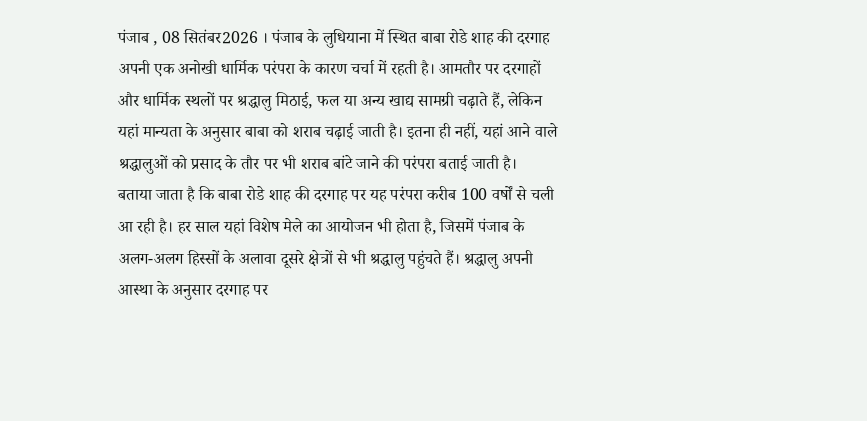पंजाब , 08 सितंबर2026 । पंजाब के लुधियाना में स्थित बाबा रोडे शाह की दरगाह अपनी एक अनोखी धार्मिक परंपरा के कारण चर्चा में रहती है। आमतौर पर दरगाहों और धार्मिक स्थलों पर श्रद्धालु मिठाई, फल या अन्य खाद्य सामग्री चढ़ाते हैं, लेकिन यहां मान्यता के अनुसार बाबा को शराब चढ़ाई जाती है। इतना ही नहीं, यहां आने वाले श्रद्धालुओं को प्रसाद के तौर पर भी शराब बांटे जाने की परंपरा बताई जाती है।
बताया जाता है कि बाबा रोडे शाह की दरगाह पर यह परंपरा करीब 100 वर्षों से चली आ रही है। हर साल यहां विशेष मेले का आयोजन भी होता है, जिसमें पंजाब के अलग-अलग हिस्सों के अलावा दूसरे क्षेत्रों से भी श्रद्धालु पहुंचते हैं। श्रद्धालु अपनी आस्था के अनुसार दरगाह पर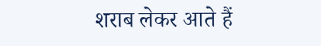शराब लेकर आते हैं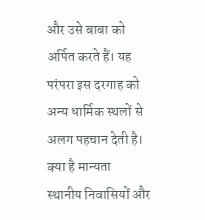और उसे बाबा को अर्पित करते हैं। यह परंपरा इस दरगाह को अन्य धार्मिक स्थलों से अलग पहचान देती है।
क्या है मान्यता
स्थानीय निवासियों और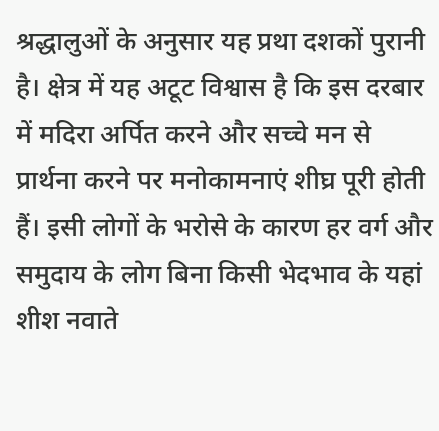श्रद्धालुओं के अनुसार यह प्रथा दशकों पुरानी है। क्षेत्र में यह अटूट विश्वास है कि इस दरबार में मदिरा अर्पित करने और सच्चे मन से प्रार्थना करने पर मनोकामनाएं शीघ्र पूरी होती हैं। इसी लोगों के भरोसे के कारण हर वर्ग और समुदाय के लोग बिना किसी भेदभाव के यहां शीश नवाते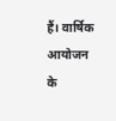हैं। वार्षिक आयोजन के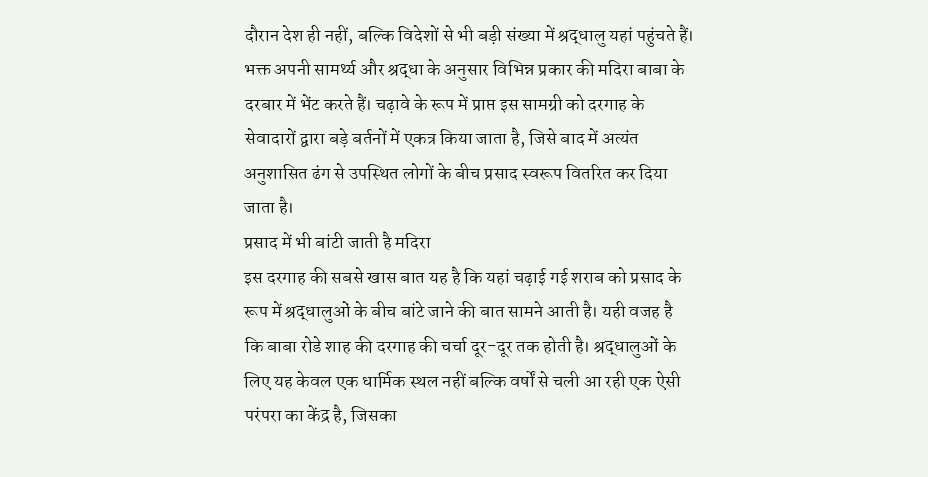दौरान देश ही नहीं, बल्कि विदेशों से भी बड़ी संख्या में श्रद्धालु यहां पहुंचते हैं। भक्त अपनी सामर्थ्य और श्रद्धा के अनुसार विभिन्न प्रकार की मदिरा बाबा के दरबार में भेंट करते हैं। चढ़ावे के रूप में प्राप्त इस सामग्री को दरगाह के सेवादारों द्वारा बड़े बर्तनों में एकत्र किया जाता है, जिसे बाद में अत्यंत अनुशासित ढंग से उपस्थित लोगों के बीच प्रसाद स्वरूप वितरित कर दिया जाता है।
प्रसाद में भी बांटी जाती है मदिरा
इस दरगाह की सबसे खास बात यह है कि यहां चढ़ाई गई शराब को प्रसाद के रूप में श्रद्धालुओं के बीच बांटे जाने की बात सामने आती है। यही वजह है कि बाबा रोडे शाह की दरगाह की चर्चा दूर-दूर तक होती है। श्रद्धालुओं के लिए यह केवल एक धार्मिक स्थल नहीं बल्कि वर्षों से चली आ रही एक ऐसी परंपरा का केंद्र है, जिसका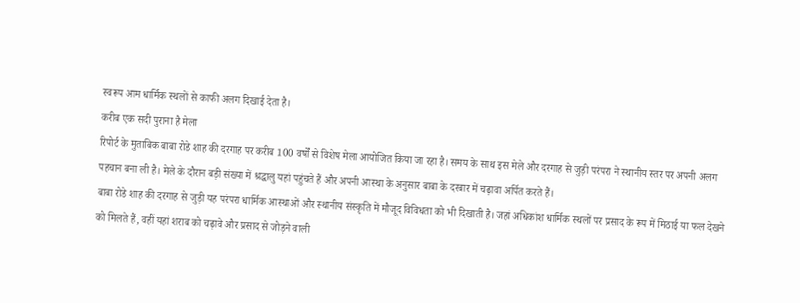स्वरूप आम धार्मिक स्थलों से काफी अलग दिखाई देता है।
करीब एक सदी पुराना है मेला
रिपोर्ट के मुताबिक बाबा रोडे शाह की दरगाह पर करीब 100 वर्षों से विशेष मेला आयोजित किया जा रहा है। समय के साथ इस मेले और दरगाह से जुड़ी परंपरा ने स्थानीय स्तर पर अपनी अलग पहचान बना ली है। मेले के दौरान बड़ी संख्या में श्रद्धालु यहां पहुंचते हैं और अपनी आस्था के अनुसार बाबा के दरबार में चढ़ावा अर्पित करते हैं।
बाबा रोडे शाह की दरगाह से जुड़ी यह परंपरा धार्मिक आस्थाओं और स्थानीय संस्कृति में मौजूद विविधता को भी दिखाती है। जहां अधिकांश धार्मिक स्थलों पर प्रसाद के रूप में मिठाई या फल देखने को मिलते हैं, वहीं यहां शराब को चढ़ावे और प्रसाद से जोड़ने वाली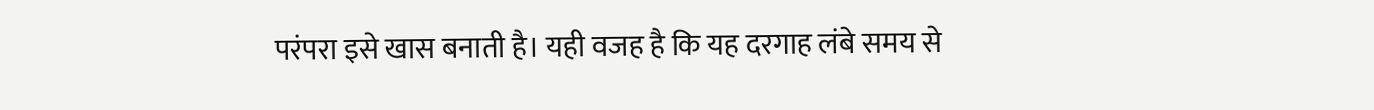परंपरा इसे खास बनाती है। यही वजह है कि यह दरगाह लंबे समय से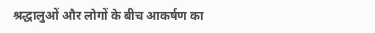श्रद्धालुओं और लोगों के बीच आकर्षण का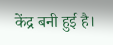केंद्र बनी हुई है।